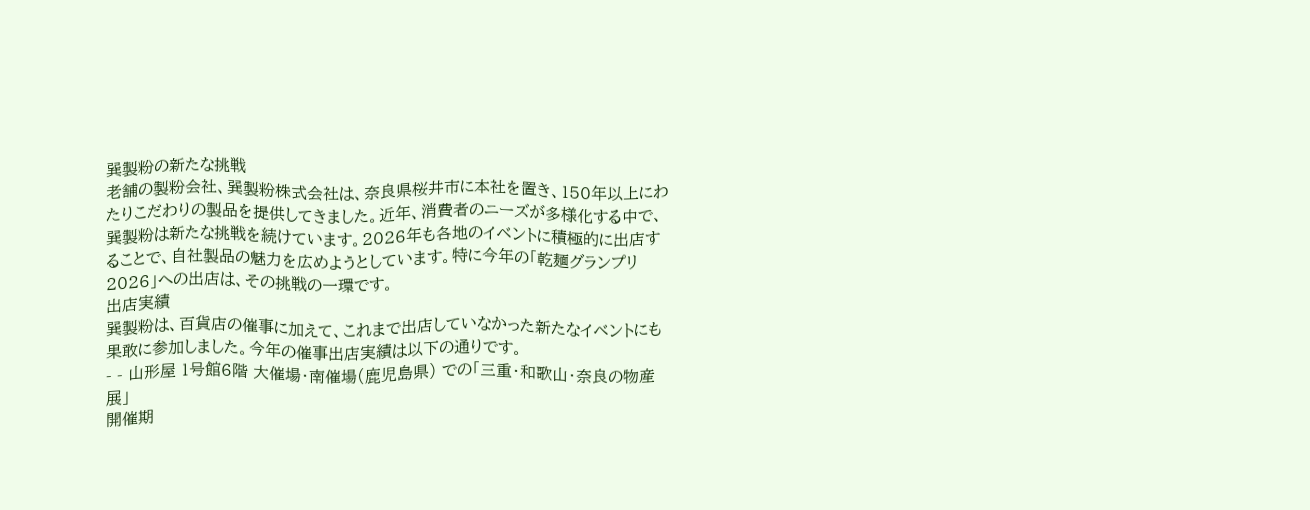巽製粉の新たな挑戦
老舗の製粉会社、巽製粉株式会社は、奈良県桜井市に本社を置き、150年以上にわたりこだわりの製品を提供してきました。近年、消費者のニーズが多様化する中で、巽製粉は新たな挑戦を続けています。2026年も各地のイベントに積極的に出店することで、自社製品の魅力を広めようとしています。特に今年の「乾麺グランプリ2026」への出店は、その挑戦の一環です。
出店実績
巽製粉は、百貨店の催事に加えて、これまで出店していなかった新たなイベントにも果敢に参加しました。今年の催事出店実績は以下の通りです。
- - 山形屋 1号館6階 大催場・南催場(鹿児島県) での「三重・和歌山・奈良の物産展」
開催期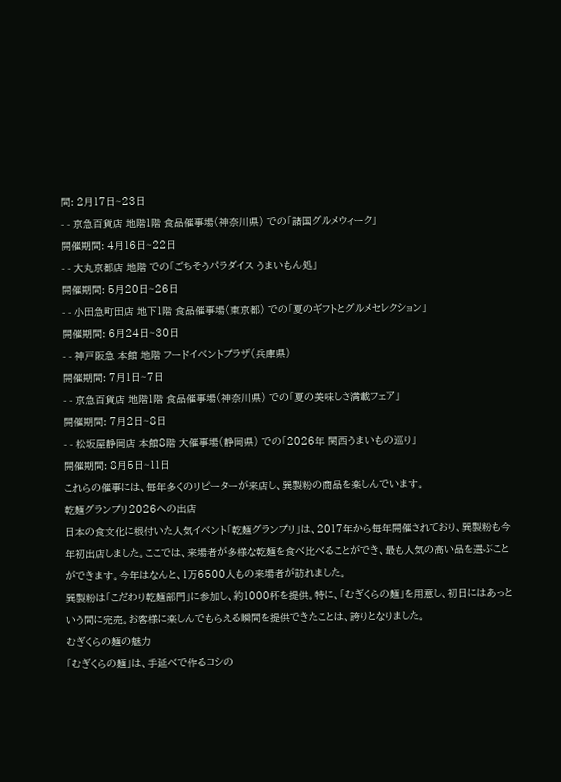間: 2月17日~23日
- - 京急百貨店 地階1階 食品催事場(神奈川県) での「諸国グルメウィーク」
開催期間: 4月16日~22日
- - 大丸京都店 地階 での「ごちそうパラダイス うまいもん処」
開催期間: 5月20日~26日
- - 小田急町田店 地下1階 食品催事場(東京都) での「夏のギフトとグルメセレクション」
開催期間: 6月24日~30日
- - 神戸阪急 本館 地階 フードイベントプラザ(兵庫県)
開催期間: 7月1日~7日
- - 京急百貨店 地階1階 食品催事場(神奈川県) での「夏の美味しさ満載フェア」
開催期間: 7月2日~8日
- - 松坂屋静岡店 本館8階 大催事場(静岡県) での「2026年 関西うまいもの巡り」
開催期間: 8月5日~11日
これらの催事には、毎年多くのリピーターが来店し、巽製粉の商品を楽しんでいます。
乾麺グランプリ2026への出店
日本の食文化に根付いた人気イベント「乾麺グランプリ」は、2017年から毎年開催されており、巽製粉も今年初出店しました。ここでは、来場者が多様な乾麺を食べ比べることができ、最も人気の高い品を選ぶことができます。今年はなんと、1万6500人もの来場者が訪れました。
巽製粉は「こだわり乾麺部門」に参加し、約1000杯を提供。特に、「むぎくらの麺」を用意し、初日にはあっという間に完売。お客様に楽しんでもらえる瞬間を提供できたことは、誇りとなりました。
むぎくらの麺の魅力
「むぎくらの麺」は、手延べで作るコシの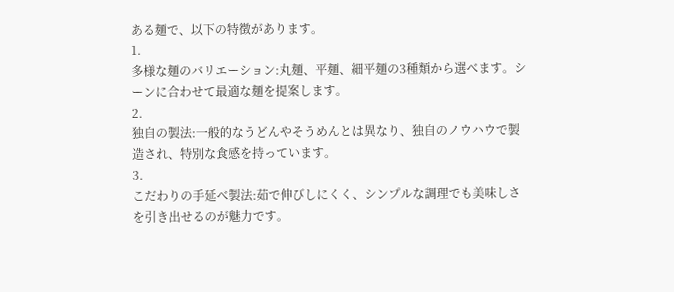ある麺で、以下の特徴があります。
1.
多様な麺のバリエーション:丸麺、平麺、細平麺の3種類から選べます。シーンに合わせて最適な麺を提案します。
2.
独自の製法:一般的なうどんやそうめんとは異なり、独自のノウハウで製造され、特別な食感を持っています。
3.
こだわりの手延べ製法:茹で伸びしにくく、シンプルな調理でも美味しさを引き出せるのが魅力です。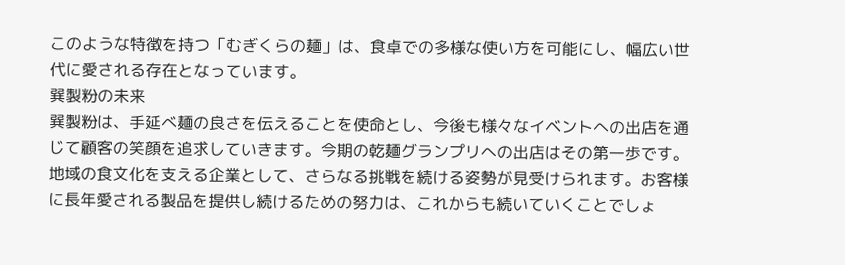このような特徴を持つ「むぎくらの麺」は、食卓での多様な使い方を可能にし、幅広い世代に愛される存在となっています。
巽製粉の未来
巽製粉は、手延べ麺の良さを伝えることを使命とし、今後も様々なイベントへの出店を通じて顧客の笑顔を追求していきます。今期の乾麺グランプリへの出店はその第一歩です。地域の食文化を支える企業として、さらなる挑戦を続ける姿勢が見受けられます。お客様に長年愛される製品を提供し続けるための努力は、これからも続いていくことでしょ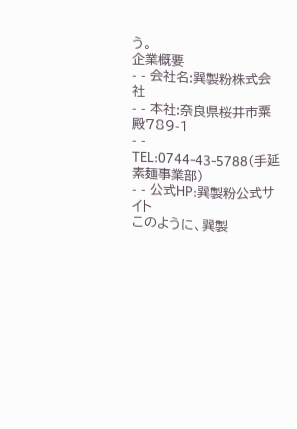う。
企業概要
- - 会社名:巽製粉株式会社
- - 本社:奈良県桜井市粟殿789-1
- - TEL:0744-43-5788(手延素麺事業部)
- - 公式HP:巽製粉公式サイト
このように、巽製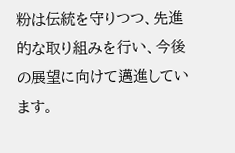粉は伝統を守りつつ、先進的な取り組みを行い、今後の展望に向けて邁進しています。